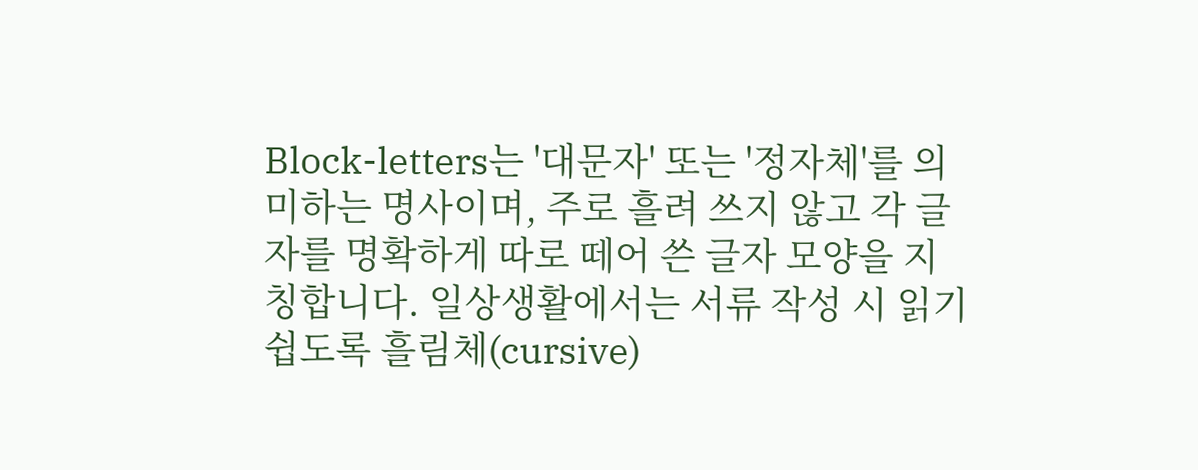Block-letters는 '대문자' 또는 '정자체'를 의미하는 명사이며, 주로 흘려 쓰지 않고 각 글자를 명확하게 따로 떼어 쓴 글자 모양을 지칭합니다. 일상생활에서는 서류 작성 시 읽기 쉽도록 흘림체(cursive)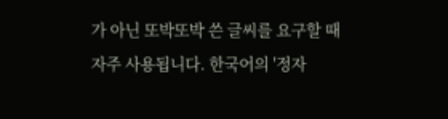가 아닌 또박또박 쓴 글씨를 요구할 때 자주 사용됩니다. 한국어의 '정자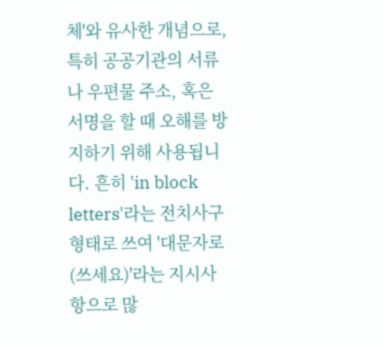체'와 유사한 개념으로, 특히 공공기관의 서류나 우편물 주소, 혹은 서명을 할 때 오해를 방지하기 위해 사용됩니다. 흔히 'in block letters'라는 전치사구 형태로 쓰여 '대문자로(쓰세요)'라는 지시사항으로 많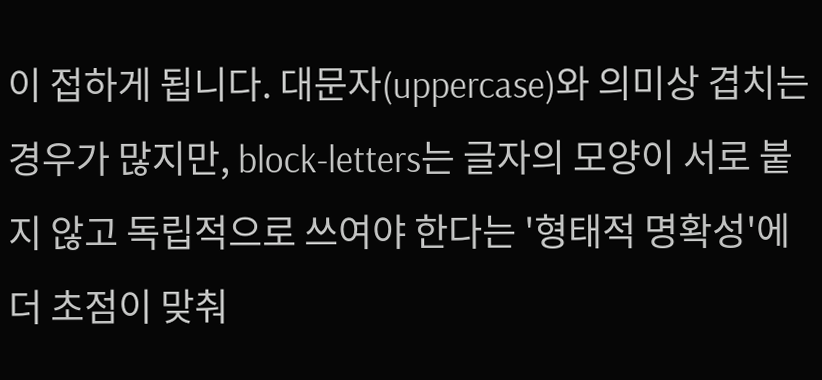이 접하게 됩니다. 대문자(uppercase)와 의미상 겹치는 경우가 많지만, block-letters는 글자의 모양이 서로 붙지 않고 독립적으로 쓰여야 한다는 '형태적 명확성'에 더 초점이 맞춰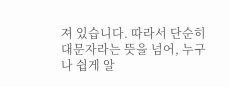져 있습니다. 따라서 단순히 대문자라는 뜻을 넘어, 누구나 쉽게 알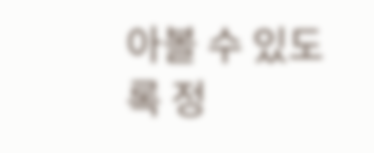아볼 수 있도록 정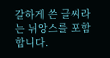갈하게 쓴 글씨라는 뉘앙스를 포함합니다.